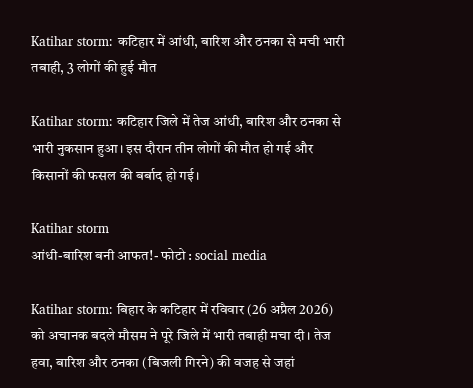Katihar storm: कटिहार में आंधी, बारिश और ठनका से मची भारी तबाही, 3 लोगों की हुई मौत

Katihar storm: कटिहार जिले में तेज आंधी, बारिश और ठनका से भारी नुकसान हुआ। इस दौरान तीन लोगों की मौत हो गई और किसानों की फसल की बर्बाद हो गई।

Katihar storm
आंधी-बारिश बनी आफत!- फोटो : social media

Katihar storm: बिहार के कटिहार में रविवार (26 अप्रैल 2026) को अचानक बदले मौसम ने पूरे जिले में भारी तबाही मचा दी। तेज हवा, बारिश और ठनका (बिजली गिरने) की वजह से जहां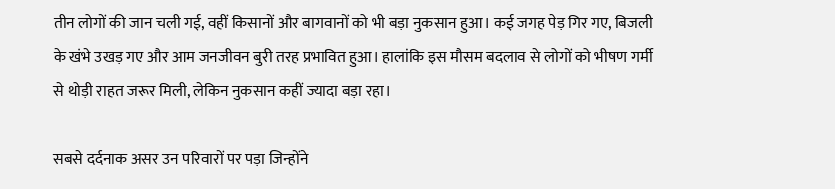तीन लोगों की जान चली गई, वहीं किसानों और बागवानों को भी बड़ा नुकसान हुआ। कई जगह पेड़ गिर गए, बिजली के खंभे उखड़ गए और आम जनजीवन बुरी तरह प्रभावित हुआ। हालांकि इस मौसम बदलाव से लोगों को भीषण गर्मी से थोड़ी राहत जरूर मिली, लेकिन नुकसान कहीं ज्यादा बड़ा रहा।

सबसे दर्दनाक असर उन परिवारों पर पड़ा जिन्होंने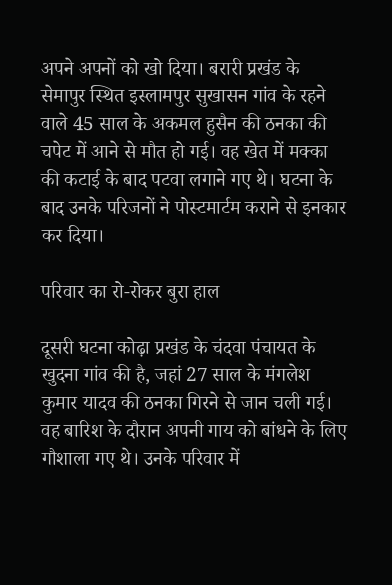अपने अपनों को खो दिया। बरारी प्रखंड के सेमापुर स्थित इस्लामपुर सुखासन गांव के रहने वाले 45 साल के अकमल हुसैन की ठनका की चपेट में आने से मौत हो गई। वह खेत में मक्का की कटाई के बाद पटवा लगाने गए थे। घटना के बाद उनके परिजनों ने पोस्टमार्टम कराने से इनकार कर दिया।

परिवार का रो-रोकर बुरा हाल

दूसरी घटना कोढ़ा प्रखंड के चंदवा पंचायत के खुदना गांव की है, जहां 27 साल के मंगलेश कुमार यादव की ठनका गिरने से जान चली गई। वह बारिश के दौरान अपनी गाय को बांधने के लिए गौशाला गए थे। उनके परिवार में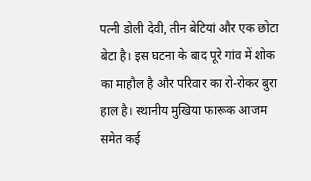पत्नी डोली देवी, तीन बेटियां और एक छोटा बेटा है। इस घटना के बाद पूरे गांव में शोक का माहौल है और परिवार का रो-रोकर बुरा हाल है। स्थानीय मुखिया फारूक आजम समेत कई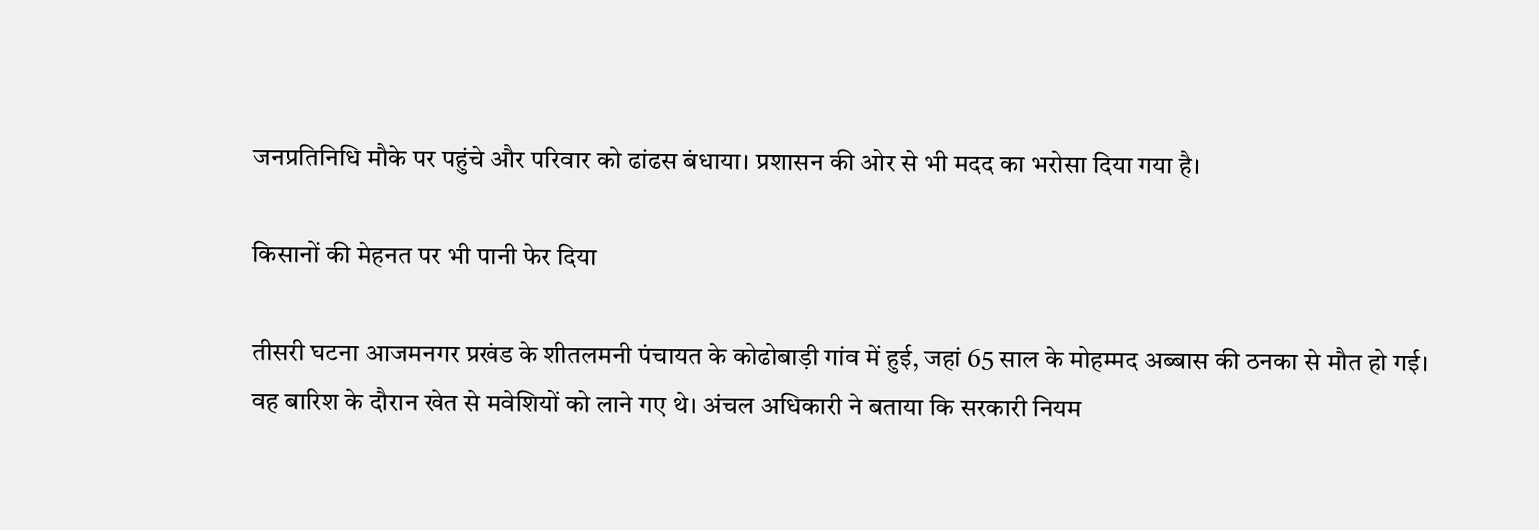जनप्रतिनिधि मौके पर पहुंचे और परिवार को ढांढस बंधाया। प्रशासन की ओर से भी मदद का भरोसा दिया गया है।

किसानों की मेहनत पर भी पानी फेर दिया

तीसरी घटना आजमनगर प्रखंड के शीतलमनी पंचायत के कोढोबाड़ी गांव में हुई, जहां 65 साल के मोहम्मद अब्बास की ठनका से मौत हो गई। वह बारिश के दौरान खेत से मवेशियों को लाने गए थे। अंचल अधिकारी ने बताया कि सरकारी नियम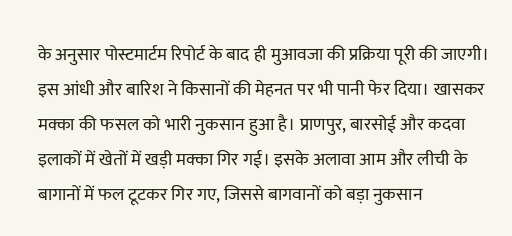के अनुसार पोस्टमार्टम रिपोर्ट के बाद ही मुआवजा की प्रक्रिया पूरी की जाएगी। इस आंधी और बारिश ने किसानों की मेहनत पर भी पानी फेर दिया। खासकर मक्का की फसल को भारी नुकसान हुआ है। प्राणपुर, बारसोई और कदवा इलाकों में खेतों में खड़ी मक्का गिर गई। इसके अलावा आम और लीची के बागानों में फल टूटकर गिर गए, जिससे बागवानों को बड़ा नुकसान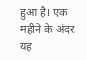हुआ है। एक महीने के अंदर यह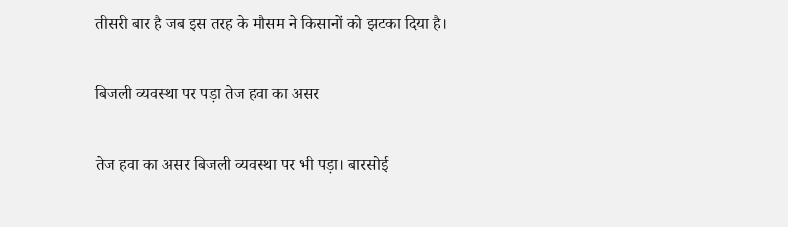तीसरी बार है जब इस तरह के मौसम ने किसानों को झटका दिया है।

बिजली व्यवस्था पर पड़ा तेज हवा का असर

तेज हवा का असर बिजली व्यवस्था पर भी पड़ा। बारसोई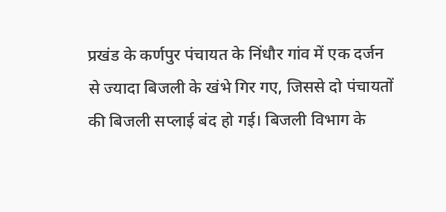प्रखंड के कर्णपुर पंचायत के निंधौर गांव में एक दर्जन से ज्यादा बिजली के खंभे गिर गए, जिससे दो पंचायतों की बिजली सप्लाई बंद हो गई। बिजली विभाग के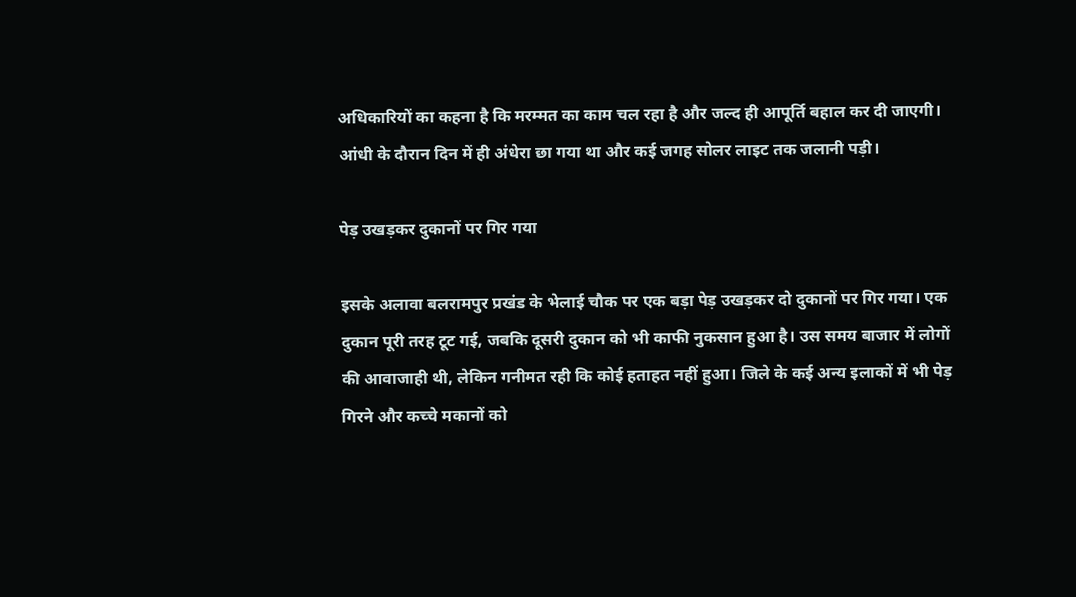अधिकारियों का कहना है कि मरम्मत का काम चल रहा है और जल्द ही आपूर्ति बहाल कर दी जाएगी। आंधी के दौरान दिन में ही अंधेरा छा गया था और कई जगह सोलर लाइट तक जलानी पड़ी।

पेड़ उखड़कर दुकानों पर गिर गया

इसके अलावा बलरामपुर प्रखंड के भेलाई चौक पर एक बड़ा पेड़ उखड़कर दो दुकानों पर गिर गया। एक दुकान पूरी तरह टूट गई, जबकि दूसरी दुकान को भी काफी नुकसान हुआ है। उस समय बाजार में लोगों की आवाजाही थी, लेकिन गनीमत रही कि कोई हताहत नहीं हुआ। जिले के कई अन्य इलाकों में भी पेड़ गिरने और कच्चे मकानों को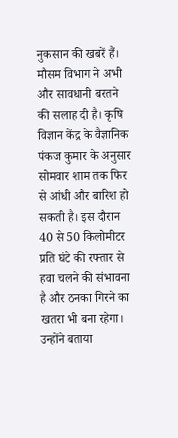नुकसान की खबरें हैं। मौसम विभाग ने अभी और सावधानी बरतने की सलाह दी है। कृषि विज्ञान केंद्र के वैज्ञानिक पंकज कुमार के अनुसार सोमवार शाम तक फिर से आंधी और बारिश हो सकती है। इस दौरान 40 से 50 किलोमीटर प्रति घंटे की रफ्तार से हवा चलने की संभावना है और ठनका गिरने का खतरा भी बना रहेगा। उन्होंने बताया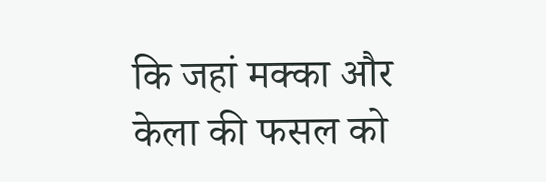कि जहां मक्का और केला की फसल को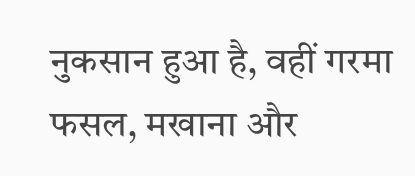नुकसान हुआ है, वहीं गरमा फसल, मखाना और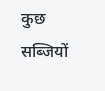कुछ सब्जियों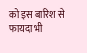को इस बारिश से फायदा भी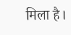मिला है।